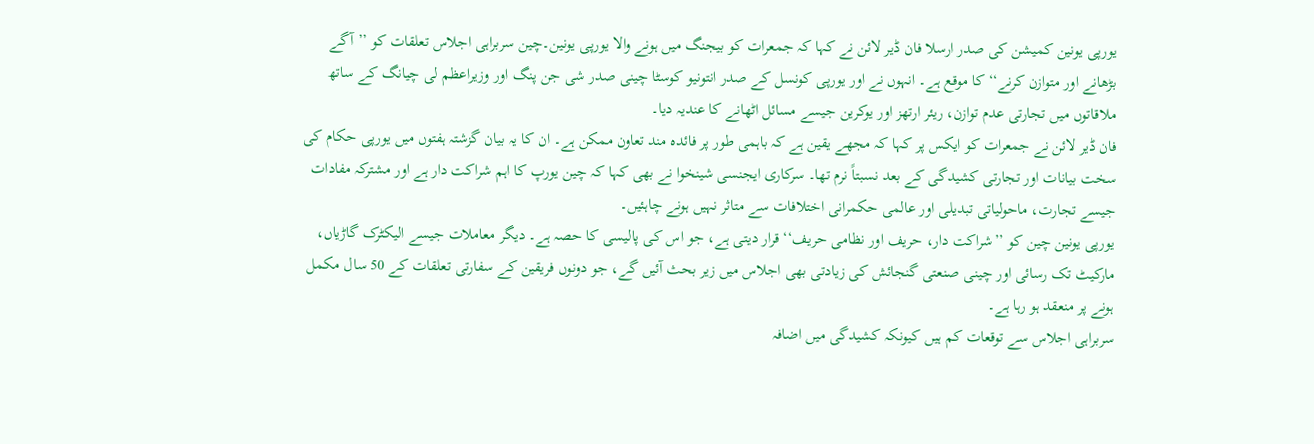یورپی یونین کمیشن کی صدر ارسلا فان ڈیر لائن نے کہا کہ جمعرات کو بیجنگ میں ہونے والا یورپی یونین۔چین سربراہی اجلاس تعلقات کو ’’آگے بڑھانے اور متوازن کرنے‘‘ کا موقع ہے۔ انہوں نے اور یورپی کونسل کے صدر انتونیو کوسٹا چینی صدر شی جن پنگ اور وزیراعظم لی چیانگ کے ساتھ ملاقاتوں میں تجارتی عدم توازن، ریئر ارتھز اور یوکرین جیسے مسائل اٹھانے کا عندیہ دیا۔
فان ڈیر لائن نے جمعرات کو ایکس پر کہا کہ مجھے یقین ہے کہ باہمی طور پر فائدہ مند تعاون ممکن ہے۔ ان کا یہ بیان گزشتہ ہفتوں میں یورپی حکام کی سخت بیانات اور تجارتی کشیدگی کے بعد نسبتاً نرم تھا۔ سرکاری ایجنسی شینخوا نے بھی کہا کہ چین یورپ کا اہم شراکت دار ہے اور مشترکہ مفادات جیسے تجارت، ماحولیاتی تبدیلی اور عالمی حکمرانی اختلافات سے متاثر نہیں ہونے چاہئیں۔
یورپی یونین چین کو ’’شراکت دار، حریف اور نظامی حریف‘‘ قرار دیتی ہے، جو اس کی پالیسی کا حصہ ہے۔ دیگر معاملات جیسے الیکٹرک گاڑیاں، مارکیٹ تک رسائی اور چینی صنعتی گنجائش کی زیادتی بھی اجلاس میں زیر بحث آئیں گے، جو دونوں فریقین کے سفارتی تعلقات کے 50 سال مکمل ہونے پر منعقد ہو رہا ہے۔
سربراہی اجلاس سے توقعات کم ہیں کیونکہ کشیدگی میں اضافہ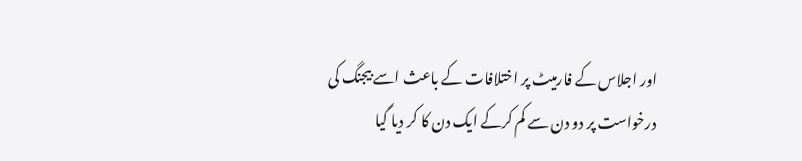اور اجلاس کے فارمیٹ پر اختلافات کے باعث اسے بیجنگ کی درخواست پر دو دن سے کم کرکے ایک دن کا کر دیا گیا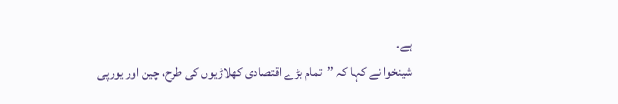ہے۔
شینخوا نے کہا کہ ’’تمام بڑے اقتصادی کھلاڑیوں کی طرح، چین اور یورپی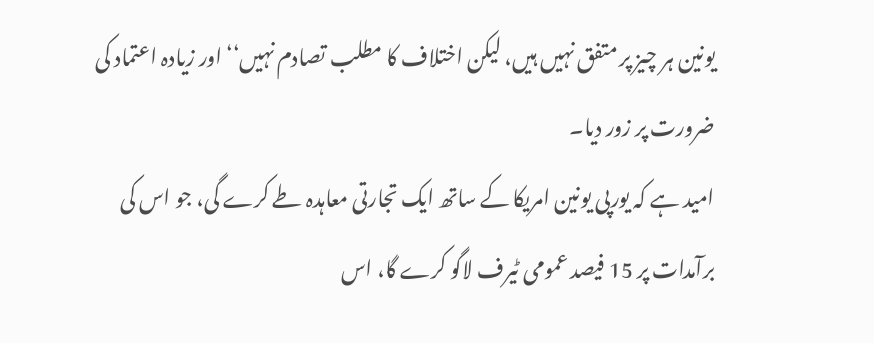یونین ہر چیز پر متفق نہیں ہیں، لیکن اختلاف کا مطلب تصادم نہیں‘‘ اور زیادہ اعتماد کی ضرورت پر زور دیا۔
امید ہے کہ یورپی یونین امریکا کے ساتھ ایک تجارتی معاہدہ طے کرے گی، جو اس کی برآمدات پر 15 فیصد عمومی ٹیرف لاگو کرے گا، اس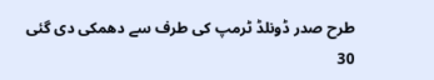طرح صدر ڈونلڈ ٹرمپ کی طرف سے دھمکی دی گئی 30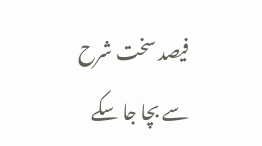فیصد سخت شرح سے بچا جا سکے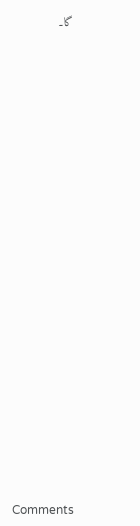گا۔

























Comments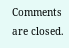Comments are closed.